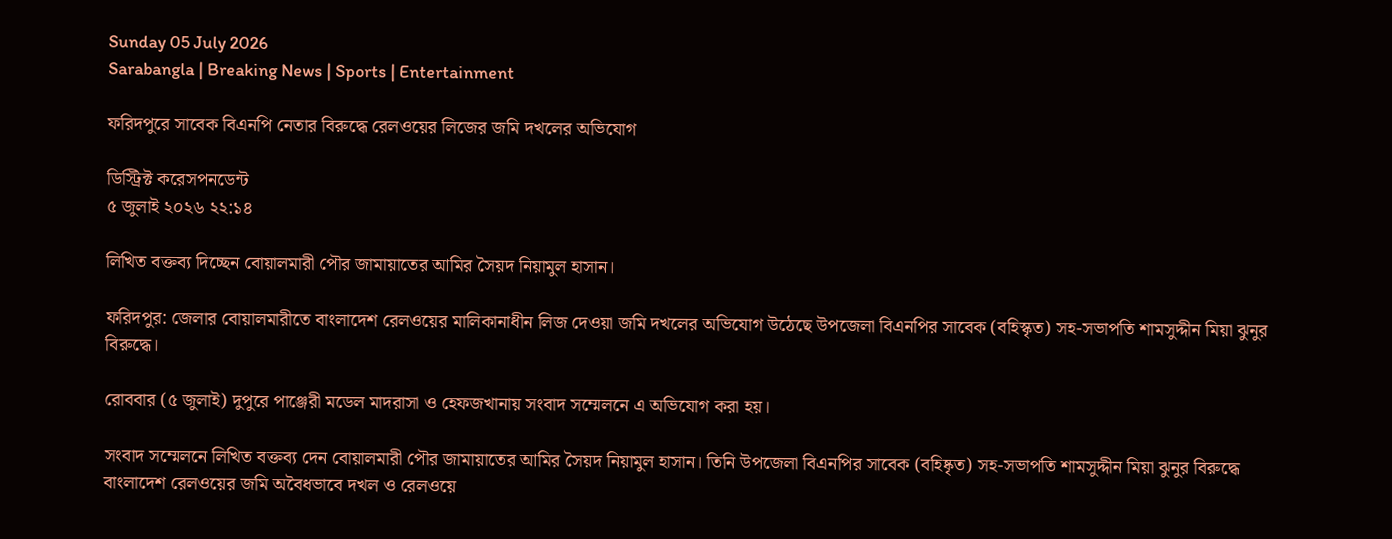Sunday 05 July 2026
Sarabangla | Breaking News | Sports | Entertainment

ফরিদপুরে সাবেক বিএনপি নেতার বিরুদ্ধে রেলওয়ের লিজের জমি দখলের অভিযোগ

ডিস্ট্রিক্ট করেসপনডেন্ট
৫ জুলাই ২০২৬ ২২:১৪

লিখিত বক্তব্য দিচ্ছেন বোয়ালমারী পৌর জামায়াতের আমির সৈয়দ নিয়ামুল হাসান।

ফরিদপুর: জেলার বোয়ালমারীতে বাংলাদেশ রেলওয়ের মালিকানাধীন লিজ দেওয়া জমি দখলের অভিযোগ উঠেছে উপজেলা বিএনপির সাবেক (বহিস্কৃত) সহ-সভাপতি শামসুদ্দীন মিয়া ঝুনুর বিরুদ্ধে।

রোববার (৫ জুলাই) দুপুরে পাঞ্জেরী মডেল মাদরাসা ও হেফজখানায় সংবাদ সম্মেলনে এ অভিযোগ করা হয়।

সংবাদ সম্মেলনে লিখিত বক্তব্য দেন বোয়ালমারী পৌর জামায়াতের আমির সৈয়দ নিয়ামুল হাসান। তিনি উপজেলা বিএনপির সাবেক (বহিষ্কৃত) সহ-সভাপতি শামসুদ্দীন মিয়া ঝুনুর বিরুদ্ধে বাংলাদেশ রেলওয়ের জমি অবৈধভাবে দখল ও রেলওয়ে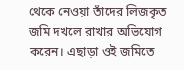থেকে নেওয়া তাঁদের লিজকৃত জমি দখলে রাখার অভিযোগ করেন। এছাড়া ওই জমিতে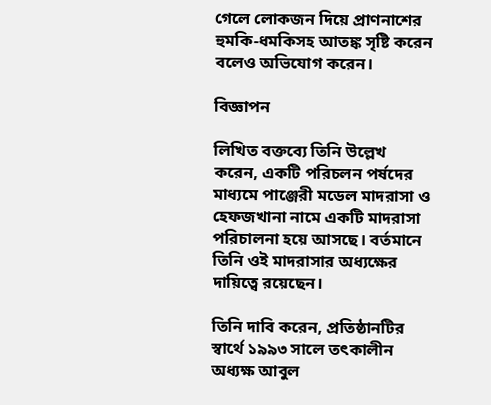গেলে লোকজন দিয়ে প্রাণনাশের হুমকি-ধমকিসহ আতঙ্ক সৃষ্টি করেন বলেও অভিযোগ করেন।

বিজ্ঞাপন

লিখিত বক্তব্যে তিনি উল্লেখ করেন, একটি পরিচলন পর্ষদের মাধ্যমে পাঞ্জেরী মডেল মাদরাসা ও হেফজখানা নামে একটি মাদরাসা পরিচালনা হয়ে আসছে। বর্তমানে তিনি ওই মাদরাসার অধ্যক্ষের দায়িত্বে রয়েছেন।

তিনি দাবি করেন, প্রতিষ্ঠানটির স্বার্থে ১৯৯৩ সালে তৎকালীন অধ্যক্ষ আবুল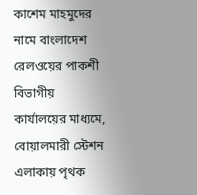কাশেম মাহমুদের নামে বাংলাদেশ রেলওয়ের পাকশী বিভাগীয় কার্যালয়ের মাধ্যমে, বোয়ালমারী স্টেশন এলাকায় পৃথক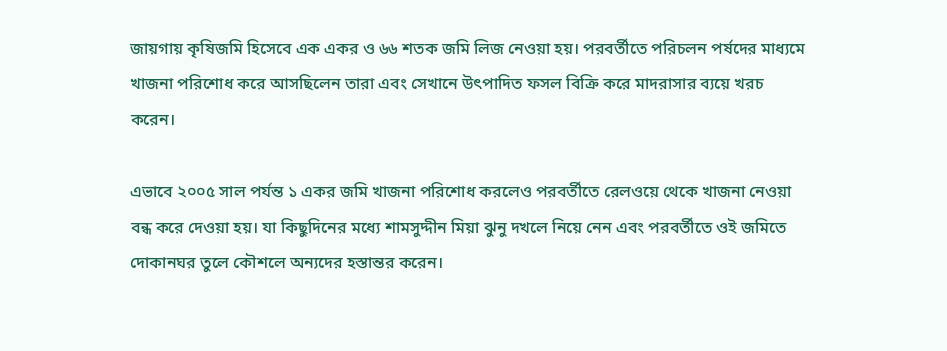জায়গায় কৃষিজমি হিসেবে এক একর ও ৬৬ শতক জমি লিজ নেওয়া হয়। পরবর্তীতে পরিচলন পর্ষদের মাধ্যমে খাজনা পরিশোধ করে আসছিলেন তারা এবং সেখানে উৎপাদিত ফসল বিক্রি করে মাদরাসার ব্যয়ে খরচ করেন।

এভাবে ২০০৫ সাল পর্যন্ত ১ একর জমি খাজনা পরিশোধ করলেও পরবর্তীতে রেলওয়ে থেকে খাজনা নেওয়া বন্ধ করে দেওয়া হয়। যা কিছুদিনের মধ্যে শামসুদ্দীন মিয়া ঝুনু দখলে নিয়ে নেন এবং পরবর্তীতে ওই জমিতে দোকানঘর তুলে কৌশলে অন্যদের হস্তান্তর করেন।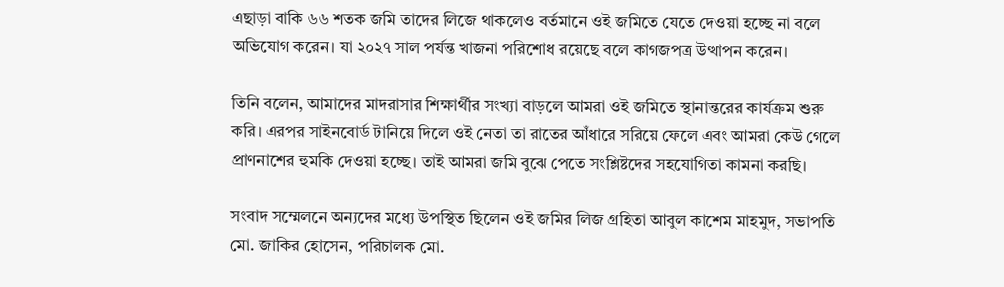এছাড়া বাকি ৬৬ শতক জমি তাদের লিজে থাকলেও বর্তমানে ওই জমিতে যেতে দেওয়া হচ্ছে না বলে অভিযোগ করেন। যা ২০২৭ সাল পর্যন্ত খাজনা পরিশোধ রয়েছে বলে কাগজপত্র উত্থাপন করেন।

তিনি বলেন, আমাদের মাদরাসার শিক্ষার্থীর সংখ্যা বাড়লে আমরা ওই জমিতে স্থানান্তরের কার্যক্রম শুরু করি। এরপর সাইনবোর্ড টানিয়ে দিলে ওই নেতা তা রাতের আঁধারে সরিয়ে ফেলে এবং আমরা কেউ গেলে প্রাণনাশের হুমকি দেওয়া হচ্ছে। তাই আমরা জমি বুঝে পেতে সংশ্লিষ্টদের সহযোগিতা কামনা করছি।

সংবাদ সম্মেলনে অন্যদের মধ্যে উপস্থিত ছিলেন ওই জমির লিজ গ্রহিতা আবুল কাশেম মাহমুদ, সভাপতি মো. জাকির হোসেন, পরিচালক মো.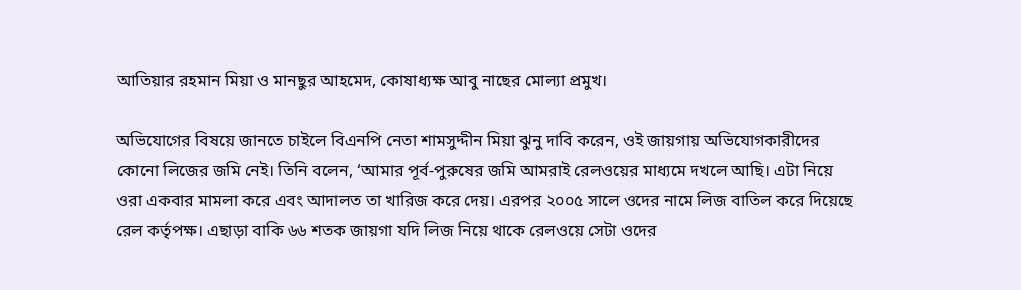আতিয়ার রহমান মিয়া ও মানছুর আহমেদ, কোষাধ্যক্ষ আবু নাছের মোল্যা প্রমুখ।

অভিযোগের বিষয়ে জানতে চাইলে বিএনপি নেতা শামসুদ্দীন মিয়া ঝুনু দাবি করেন, ওই জায়গায় অভিযোগকারীদের কোনো লিজের জমি নেই। তিনি বলেন, ‘আমার পূর্ব-পুরুষের জমি আমরাই রেলওয়ের মাধ্যমে দখলে আছি। এটা নিয়ে ওরা একবার মামলা করে এবং আদালত তা খারিজ করে দেয়। এরপর ২০০৫ সালে ওদের নামে লিজ বাতিল করে দিয়েছে রেল কর্তৃপক্ষ। এছাড়া বাকি ৬৬ শতক জায়গা যদি লিজ নিয়ে থাকে রেলওয়ে সেটা ওদের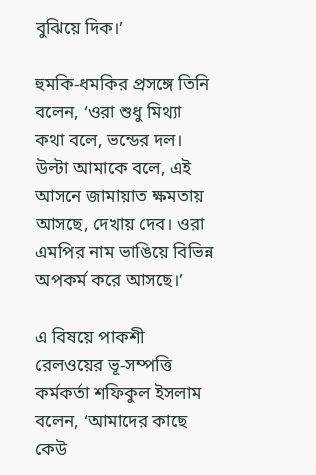বুঝিয়ে দিক।’

হুমকি-ধমকির প্রসঙ্গে তিনি বলেন, ‘ওরা শুধু মিথ্যা কথা বলে, ভন্ডের দল। উল্টা আমাকে বলে, এই আসনে জামায়াত ক্ষমতায় আসছে, দেখায় দেব। ওরা এমপির নাম ভাঙিয়ে বিভিন্ন অপকর্ম করে আসছে।’

এ বিষয়ে পাকশী রেলওয়ের ভূ-সম্পত্তি কর্মকর্তা শফিকুল ইসলাম বলেন, ‘আমাদের কাছে কেউ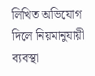লিখিত অভিযোগ দিলে নিয়মানুযায়ী ব্যবস্থা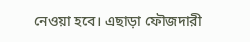নেওয়া হবে। এছাড়া ফৌজদারী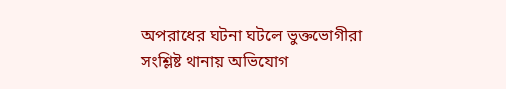অপরাধের ঘটনা ঘটলে ভুক্তভোগীরা সংশ্লিষ্ট থানায় অভিযোগ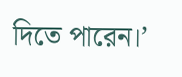দিতে পারেন।’